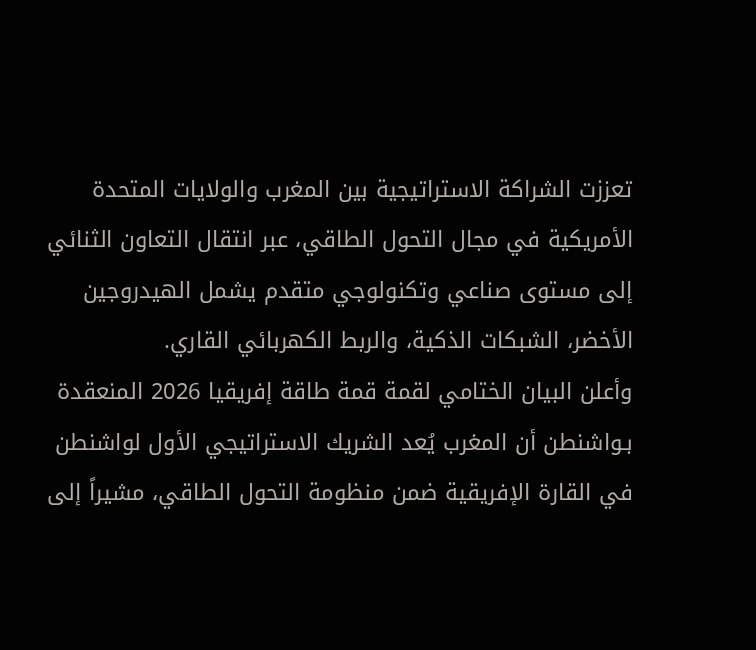تعززت الشراكة الاستراتيجية بين المغرب والولايات المتحدة الأمريكية في مجال التحول الطاقي، عبر انتقال التعاون الثنائي إلى مستوى صناعي وتكنولوجي متقدم يشمل الهيدروجين الأخضر، الشبكات الذكية، والربط الكهربائي القاري.
وأعلن البيان الختامي لقمة قمة طاقة إفريقيا 2026 المنعقدة بـواشنطن أن المغرب يُعد الشريك الاستراتيجي الأول لواشنطن في القارة الإفريقية ضمن منظومة التحول الطاقي، مشيراً إلى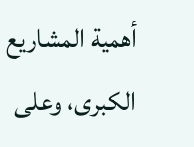أهمية المشاريع الكبرى، وعلى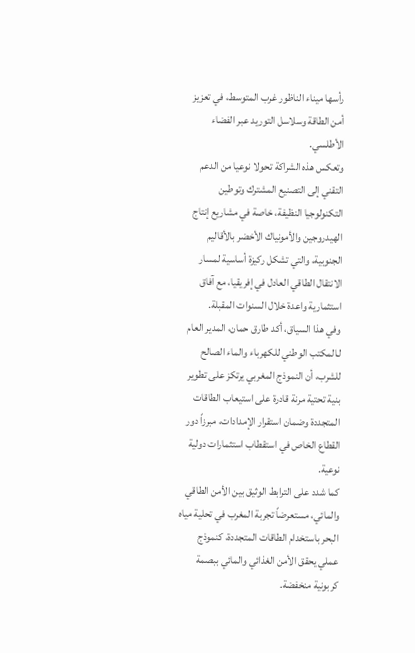رأسها ميناء الناظور غرب المتوسط، في تعزيز أمن الطاقة وسلاسل التوريد عبر الفضاء الأطلسي.
وتعكس هذه الشراكة تحولا نوعيا من الدعم التقني إلى التصنيع المشترك وتوطين التكنولوجيا النظيفة، خاصة في مشاريع إنتاج الهيدروجين والأمونياك الأخضر بالأقاليم الجنوبية، والتي تشكل ركيزة أساسية لمسار الانتقال الطاقي العادل في إفريقيا، مع آفاق استثمارية واعدة خلال السنوات المقبلة.
وفي هذا السياق، أكد طارق حمان، المدير العام لـالمكتب الوطني للكهرباء والماء الصالح للشرب، أن النموذج المغربي يرتكز على تطوير بنية تحتية مرنة قادرة على استيعاب الطاقات المتجددة وضمان استقرار الإمدادات، مبرزاً دور القطاع الخاص في استقطاب استثمارات دولية نوعية.
كما شدد على الترابط الوثيق بين الأمن الطاقي والمائي، مستعرضاً تجربة المغرب في تحلية مياه البحر باستخدام الطاقات المتجددة، كنموذج عملي يحقق الأمن الغذائي والمائي ببصمة كربونية منخفضة.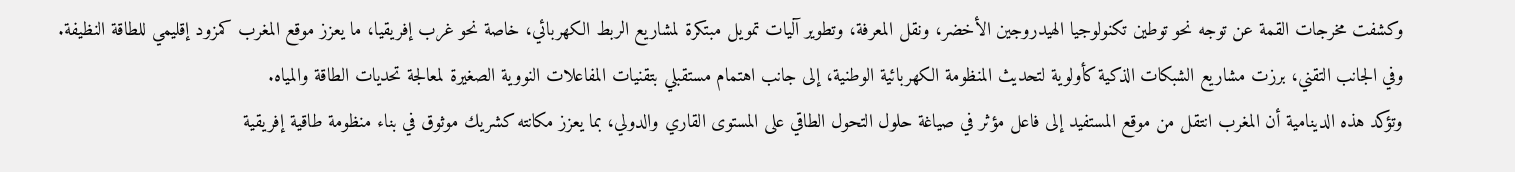وكشفت مخرجات القمة عن توجه نحو توطين تكنولوجيا الهيدروجين الأخضر، ونقل المعرفة، وتطوير آليات تمويل مبتكرة لمشاريع الربط الكهربائي، خاصة نحو غرب إفريقيا، ما يعزز موقع المغرب كمزود إقليمي للطاقة النظيفة.
وفي الجانب التقني، برزت مشاريع الشبكات الذكية كأولوية لتحديث المنظومة الكهربائية الوطنية، إلى جانب اهتمام مستقبلي بتقنيات المفاعلات النووية الصغيرة لمعالجة تحديات الطاقة والمياه.
وتؤكد هذه الدينامية أن المغرب انتقل من موقع المستفيد إلى فاعل مؤثر في صياغة حلول التحول الطاقي على المستوى القاري والدولي، بما يعزز مكانته كشريك موثوق في بناء منظومة طاقية إفريقية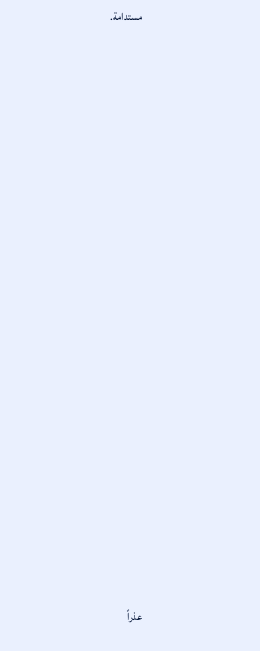مستدامة.




















عذراً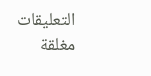التعليقات مغلقة